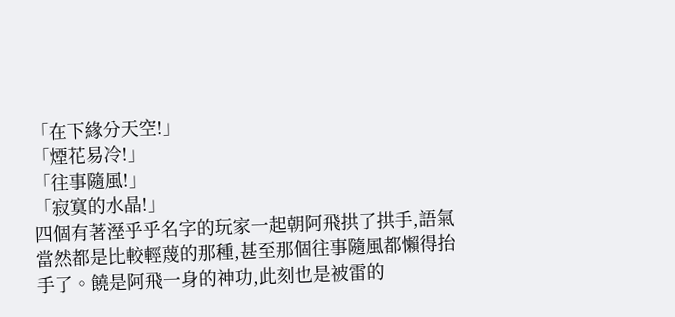「在下緣分天空!」
「煙花易冷!」
「往事隨風!」
「寂寞的水晶!」
四個有著溼乎乎名字的玩家一起朝阿飛拱了拱手,語氣當然都是比較輕蔑的那種,甚至那個往事隨風都懶得抬手了。饒是阿飛一身的神功,此刻也是被雷的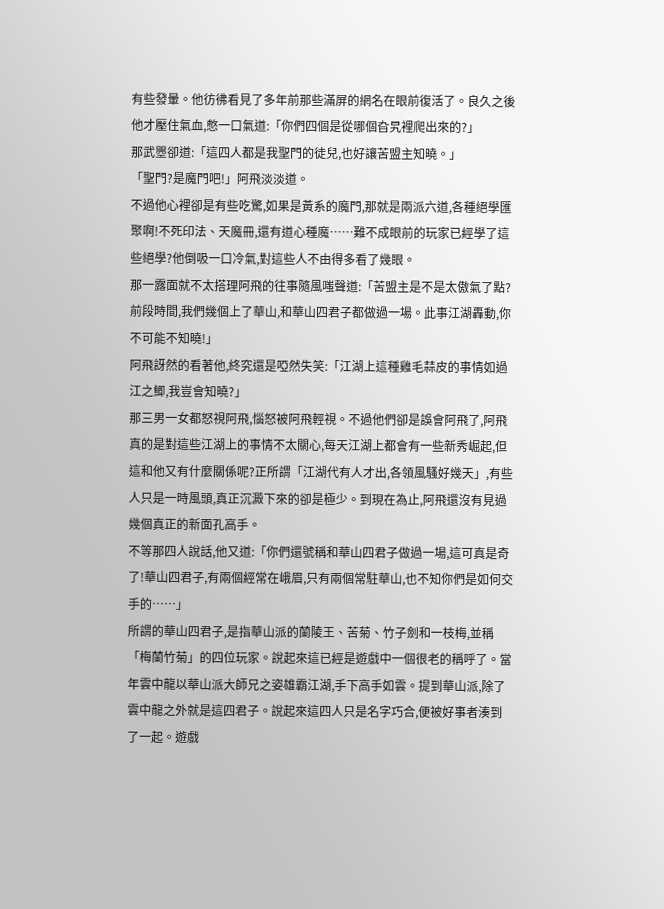有些發暈。他彷彿看見了多年前那些滿屏的網名在眼前復活了。良久之後他才壓住氣血,憋一口氣道:「你們四個是從哪個旮旯裡爬出來的?」
那武瞾卻道:「這四人都是我聖門的徒兒,也好讓苦盟主知曉。」
「聖門?是魔門吧!」阿飛淡淡道。
不過他心裡卻是有些吃驚,如果是黃系的魔門,那就是兩派六道,各種絕學匯聚啊!不死印法、天魔冊,還有道心種魔……難不成眼前的玩家已經學了這些絕學?他倒吸一口冷氣,對這些人不由得多看了幾眼。
那一露面就不太搭理阿飛的往事隨風嗤聲道:「苦盟主是不是太傲氣了點?前段時間,我們幾個上了華山,和華山四君子都做過一場。此事江湖轟動,你不可能不知曉!」
阿飛訝然的看著他,終究還是啞然失笑:「江湖上這種雞毛蒜皮的事情如過江之鯽,我豈會知曉?」
那三男一女都怒視阿飛,惱怒被阿飛輕視。不過他們卻是誤會阿飛了,阿飛真的是對這些江湖上的事情不太關心,每天江湖上都會有一些新秀崛起,但這和他又有什麼關係呢?正所謂「江湖代有人才出,各領風騷好幾天」,有些人只是一時風頭,真正沉澱下來的卻是極少。到現在為止,阿飛還沒有見過幾個真正的新面孔高手。
不等那四人說話,他又道:「你們還號稱和華山四君子做過一場,這可真是奇了!華山四君子,有兩個經常在峨眉,只有兩個常駐華山,也不知你們是如何交手的……」
所謂的華山四君子,是指華山派的蘭陵王、苦菊、竹子劍和一枝梅,並稱「梅蘭竹菊」的四位玩家。說起來這已經是遊戲中一個很老的稱呼了。當年雲中龍以華山派大師兄之姿雄霸江湖,手下高手如雲。提到華山派,除了雲中龍之外就是這四君子。說起來這四人只是名字巧合,便被好事者湊到了一起。遊戲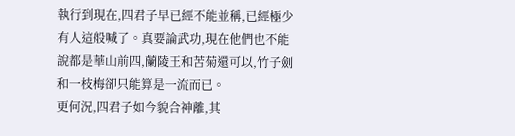執行到現在,四君子早已經不能並稱,已經極少有人這般喊了。真要論武功,現在他們也不能說都是華山前四,蘭陵王和苦菊還可以,竹子劍和一枝梅卻只能算是一流而已。
更何況,四君子如今貌合神離,其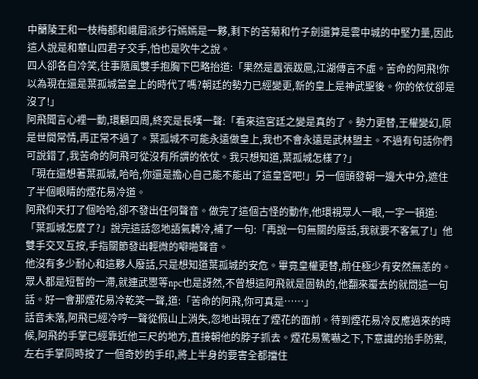中蘭陵王和一枝梅都和峨眉派步行嫣嫣是一夥,剩下的苦菊和竹子劍還算是雲中城的中堅力量,因此這人說是和華山四君子交手,怕也是吹牛之說。
四人卻各自冷笑,往事隨風雙手抱胸下巴略抬道:「果然是囂張跋扈,江湖傳言不虛。苦命的阿飛!你以為現在還是葉孤城當皇上的時代了嗎?朝廷的勢力已經變更,新的皇上是神武聖後。你的依仗卻是沒了!」
阿飛聞言心裡一動,環顧四周,終究是長嘆一聲:「看來這宮廷之變是真的了。勢力更替,王權變幻,原是世間常情,再正常不過了。葉孤城不可能永遠做皇上,我也不會永遠是武林盟主。不過有句話你們可說錯了,我苦命的阿飛可從沒有所謂的依仗。我只想知道,葉孤城怎樣了?」
「現在還想著葉孤城,哈哈,你還是擔心自己能不能出了這皇宮吧!」另一個頭發朝一邊大中分,遮住了半個眼睛的煙花易冷道。
阿飛仰天打了個哈哈,卻不發出任何聲音。做完了這個古怪的動作,他環視眾人一眼,一字一頓道:「葉孤城怎麼了?」說完這話忽地語氣轉冷,補了一句:「再說一句無關的廢話,我就要不客氣了!」他雙手交叉互按,手指關節發出輕微的噼啪聲音。
他沒有多少耐心和這夥人廢話,只是想知道葉孤城的安危。畢竟皇權更替,前任極少有安然無恙的。眾人都是短暫的一滯,就連武瞾等npc也是訝然,不曾想這阿飛就是固執的,他翻來覆去的就問這一句話。好一會那煙花易冷乾笑一聲,道:「苦命的阿飛,你可真是……」
話音未落,阿飛已經冷哼一聲從假山上消失,忽地出現在了煙花的面前。待到煙花易冷反應過來的時候,阿飛的手掌已經靠近他三尺的地方,直接朝他的脖子抓去。煙花易驚嚇之下,下意識的抬手防禦,左右手掌同時按了一個奇妙的手印,將上半身的要害全都擋住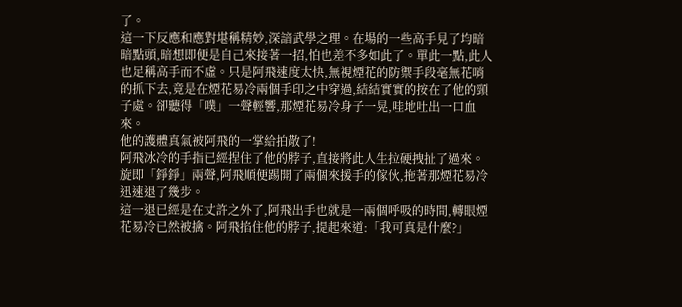了。
這一下反應和應對堪稱精妙,深諳武學之理。在場的一些高手見了均暗暗點頭,暗想即便是自己來接著一招,怕也差不多如此了。單此一點,此人也足稱高手而不虛。只是阿飛速度太快,無視煙花的防禦手段毫無花哨的抓下去,竟是在煙花易冷兩個手印之中穿過,結結實實的按在了他的頸子處。卻聽得「噗」一聲輕響,那煙花易冷身子一晃,哇地吐出一口血來。
他的護體真氣被阿飛的一掌給拍散了!
阿飛冰冷的手指已經捏住了他的脖子,直接將此人生拉硬拽扯了過來。旋即「錚錚」兩聲,阿飛順便踢開了兩個來援手的傢伙,拖著那煙花易冷迅速退了幾步。
這一退已經是在丈許之外了,阿飛出手也就是一兩個呼吸的時間,轉眼煙花易冷已然被擒。阿飛掐住他的脖子,提起來道:「我可真是什麼?」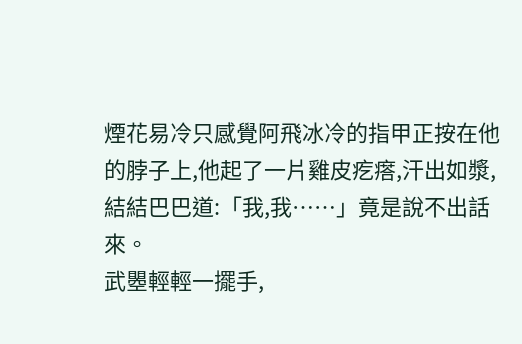煙花易冷只感覺阿飛冰冷的指甲正按在他的脖子上,他起了一片雞皮疙瘩,汗出如漿,結結巴巴道:「我,我……」竟是說不出話來。
武瞾輕輕一擺手,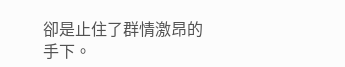卻是止住了群情激昂的手下。